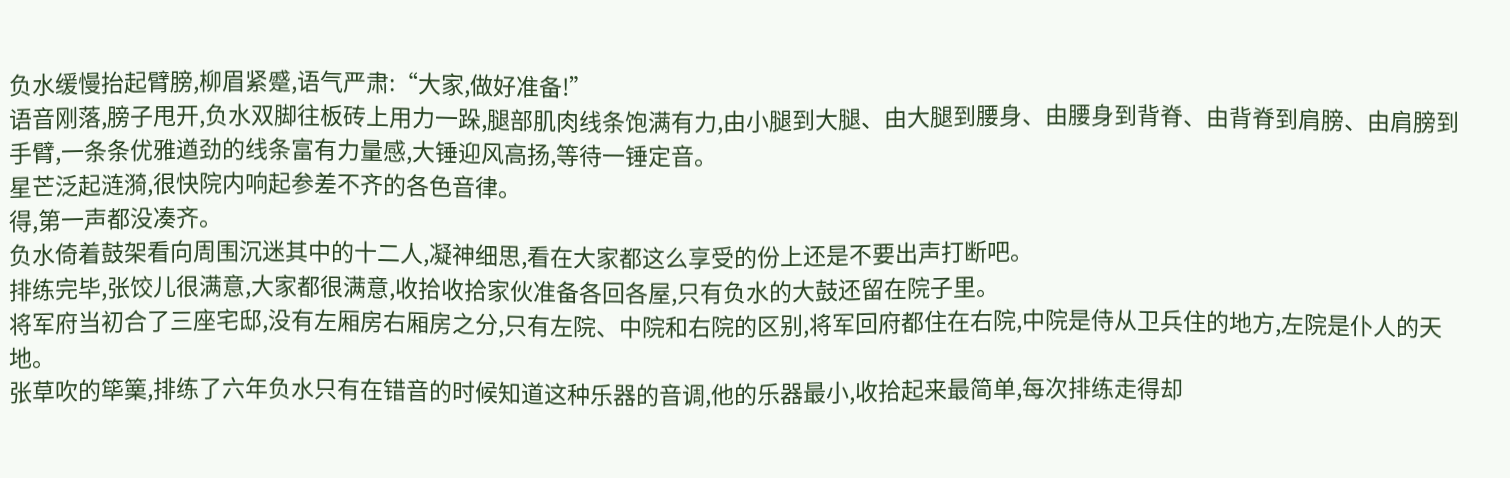负水缓慢抬起臂膀,柳眉紧蹙,语气严肃:“大家,做好准备!”
语音刚落,膀子甩开,负水双脚往板砖上用力一跺,腿部肌肉线条饱满有力,由小腿到大腿、由大腿到腰身、由腰身到背脊、由背脊到肩膀、由肩膀到手臂,一条条优雅遒劲的线条富有力量感,大锤迎风高扬,等待一锤定音。
星芒泛起涟漪,很快院内响起参差不齐的各色音律。
得,第一声都没凑齐。
负水倚着鼓架看向周围沉迷其中的十二人,凝神细思,看在大家都这么享受的份上还是不要出声打断吧。
排练完毕,张饺儿很满意,大家都很满意,收拾收拾家伙准备各回各屋,只有负水的大鼓还留在院子里。
将军府当初合了三座宅邸,没有左厢房右厢房之分,只有左院、中院和右院的区别,将军回府都住在右院,中院是侍从卫兵住的地方,左院是仆人的天地。
张草吹的筚篥,排练了六年负水只有在错音的时候知道这种乐器的音调,他的乐器最小,收拾起来最简单,每次排练走得却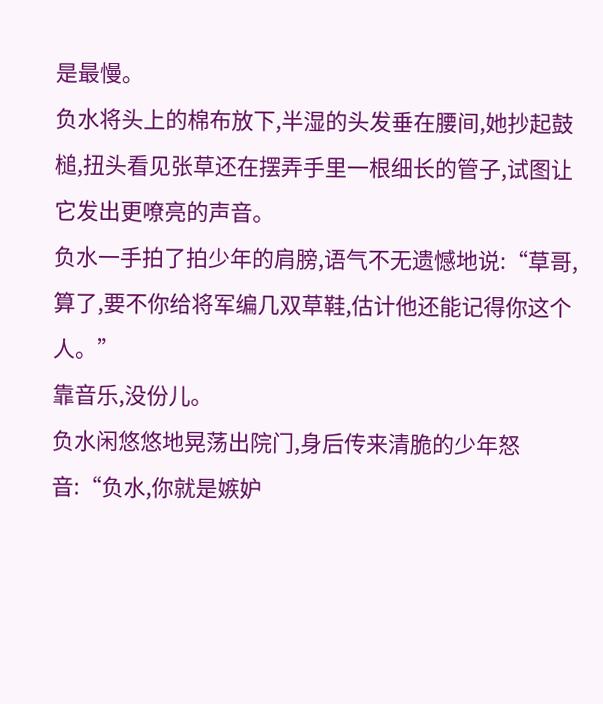是最慢。
负水将头上的棉布放下,半湿的头发垂在腰间,她抄起鼓槌,扭头看见张草还在摆弄手里一根细长的管子,试图让它发出更嘹亮的声音。
负水一手拍了拍少年的肩膀,语气不无遗憾地说:“草哥,算了,要不你给将军编几双草鞋,估计他还能记得你这个人。”
靠音乐,没份儿。
负水闲悠悠地晃荡出院门,身后传来清脆的少年怒音:“负水,你就是嫉妒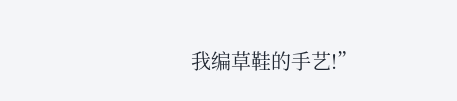我编草鞋的手艺!”